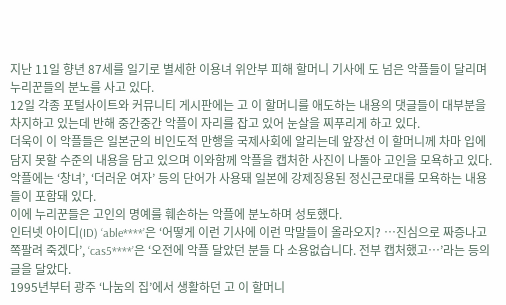지난 11일 향년 87세를 일기로 별세한 이용녀 위안부 피해 할머니 기사에 도 넘은 악플들이 달리며 누리꾼들의 분노를 사고 있다.
12일 각종 포털사이트와 커뮤니티 게시판에는 고 이 할머니를 애도하는 내용의 댓글들이 대부분을 차지하고 있는데 반해 중간중간 악플이 자리를 잡고 있어 눈살을 찌푸리게 하고 있다.
더욱이 이 악플들은 일본군의 비인도적 만행을 국제사회에 알리는데 앞장선 이 할머니께 차마 입에 담지 못할 수준의 내용을 담고 있으며 이와함께 악플을 캡처한 사진이 나돌아 고인을 모욕하고 있다.
악플에는 ‘창녀’, ‘더러운 여자’ 등의 단어가 사용돼 일본에 강제징용된 정신근로대를 모욕하는 내용들이 포함돼 있다.
이에 누리꾼들은 고인의 명예를 훼손하는 악플에 분노하며 성토했다.
인터넷 아이디(ID) ‘able****’은 ‘어떻게 이런 기사에 이런 막말들이 올라오지? …진심으로 짜증나고 쪽팔려 죽겠다’, ‘cas5****’은 ‘오전에 악플 달았던 분들 다 소용없습니다. 전부 캡처했고…’라는 등의 글을 달았다.
1995년부터 광주 ‘나눔의 집’에서 생활하던 고 이 할머니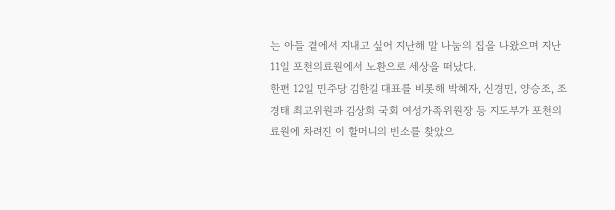는 아들 곁에서 지내고 싶어 지난해 말 나눔의 집을 나왔으며 지난 11일 포천의료원에서 노환으로 세상을 떠났다.
한편 12일 민주당 김한길 대표를 비롯해 박혜자, 신경민, 양승조, 조경태 최고위원과 김상희 국회 여성가족위원장 등 지도부가 포천의료원에 차려진 이 할머니의 빈소를 찾았으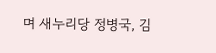며 새누리당 정병국, 김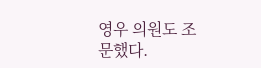영우 의원도 조문했다.